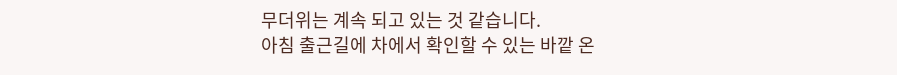무더위는 계속 되고 있는 것 같습니다.
아침 출근길에 차에서 확인할 수 있는 바깥 온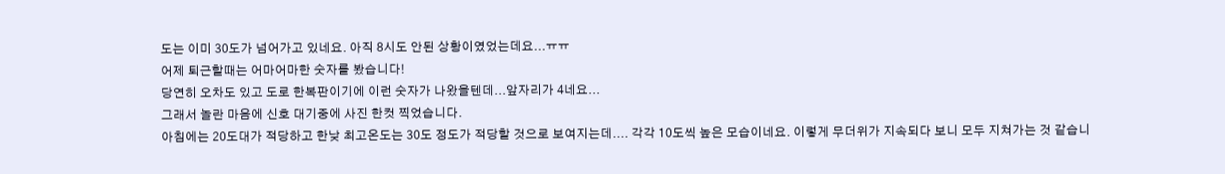도는 이미 30도가 넘어가고 있네요. 아직 8시도 안된 상황이였었는데요...ㅠㅠ
어제 퇴근할때는 어마어마한 숫자를 봤습니다!
당연히 오차도 있고 도로 한복판이기에 이런 숫자가 나왔을텐데...앞자리가 4네요...
그래서 놀란 마음에 신호 대기중에 사진 한컷 찍었습니다.
아침에는 20도대가 적당하고 한낮 최고온도는 30도 정도가 적당할 것으로 보여지는데.... 각각 10도씩 높은 모습이네요. 이렇게 무더위가 지속되다 보니 모두 지쳐가는 것 같습니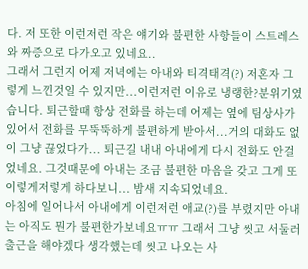다. 저 또한 이런저런 작은 얘기와 불편한 사항들이 스트레스와 짜증으로 다가오고 있네요..
그래서 그런지 어제 저녁에는 아내와 티격태격(?) 저혼자 그렇게 느낀것일 수 있지만...이런저런 이유로 냉랭한?분위기였습니다. 퇴근할때 항상 전화를 하는데 어제는 옆에 팀상사가 있어서 전화를 무뚝뚝하게 불편하게 받아서...거의 대화도 없이 그냥 끊었다가... 퇴근길 내내 아내에게 다시 전화도 안걸었네요. 그것때문에 아내는 조금 불편한 마음을 갖고 그게 또 이렇게저렇게 하다보니... 밤새 지속되었네요.
아침에 일어나서 아내에게 이런저런 애교(?)를 부렸지만 아내는 아직도 뭔가 불편한가보네요ㅠㅠ 그래서 그냥 씻고 서둘러 출근을 해야겠다 생각했는데 씻고 나오는 사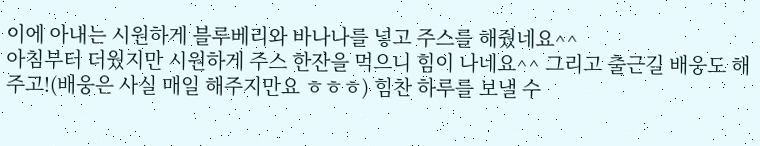이에 아내는 시원하게 블루베리와 바나나를 넣고 주스를 해줬네요^^
아침부터 더웠지만 시원하게 주스 한잔을 먹으니 힘이 나네요^^ 그리고 출근길 배웅도 해주고!(배웅은 사실 매일 해주지만요 ㅎㅎㅎ) 힘찬 하루를 보낼 수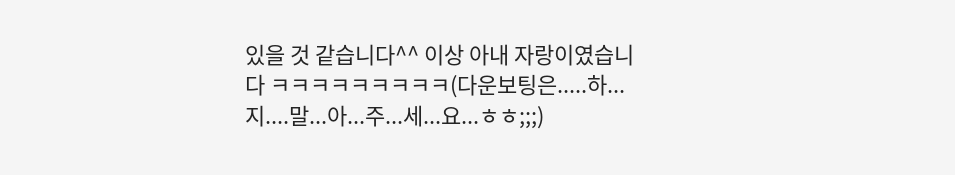있을 것 같습니다^^ 이상 아내 자랑이였습니다 ㅋㅋㅋㅋㅋㅋㅋㅋㅋ(다운보팅은.....하...지....말...아...주...세...요...ㅎㅎ;;;)